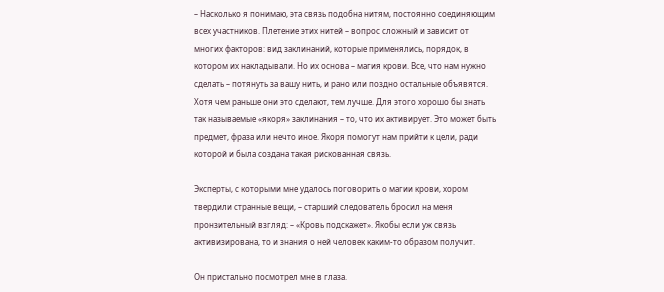– Насколько я понимаю, эта связь подобна нитям, постоянно соединяющим всех участников. Плетение этих нитей – вопрос сложный и зависит от многих факторов: вид заклинаний, которые применялись, порядок, в котором их накладывали. Но их основа – магия крови. Все, что нам нужно сделать – потянуть за вашу нить, и рано или поздно остальные объявятся. Хотя чем раньше они это сделают, тем лучше. Для этого хорошо бы знать так называемые «якоря» заклинания – то, что их активирует. Это может быть предмет, фраза или нечто иное. Якоря помогут нам прийти к цели, ради которой и была создана такая рискованная связь.

Эксперты, с которыми мне удалось поговорить о магии крови, хором твердили странные вещи, – старший следователь бросил на меня пронзительный взгляд: – «Кровь подскажет». Якобы если уж связь активизирована, то и знания о ней человек каким-то образом получит.

Он пристально посмотрел мне в глаза.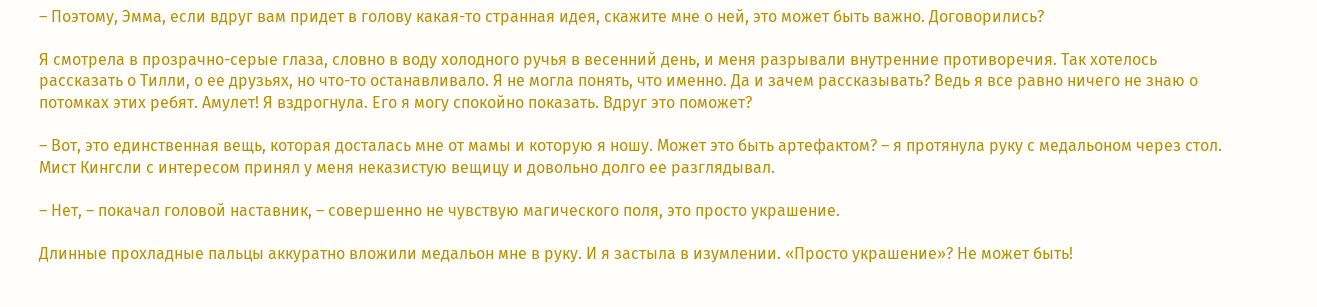– Поэтому, Эмма, если вдруг вам придет в голову какая-то странная идея, скажите мне о ней, это может быть важно. Договорились?

Я смотрела в прозрачно-серые глаза, словно в воду холодного ручья в весенний день, и меня разрывали внутренние противоречия. Так хотелось рассказать о Тилли, о ее друзьях, но что-то останавливало. Я не могла понять, что именно. Да и зачем рассказывать? Ведь я все равно ничего не знаю о потомках этих ребят. Амулет! Я вздрогнула. Его я могу спокойно показать. Вдруг это поможет?

– Вот, это единственная вещь, которая досталась мне от мамы и которую я ношу. Может это быть артефактом? – я протянула руку с медальоном через стол. Мист Кингсли с интересом принял у меня неказистую вещицу и довольно долго ее разглядывал.

– Нет, – покачал головой наставник, – совершенно не чувствую магического поля, это просто украшение.

Длинные прохладные пальцы аккуратно вложили медальон мне в руку. И я застыла в изумлении. «Просто украшение»? Не может быть!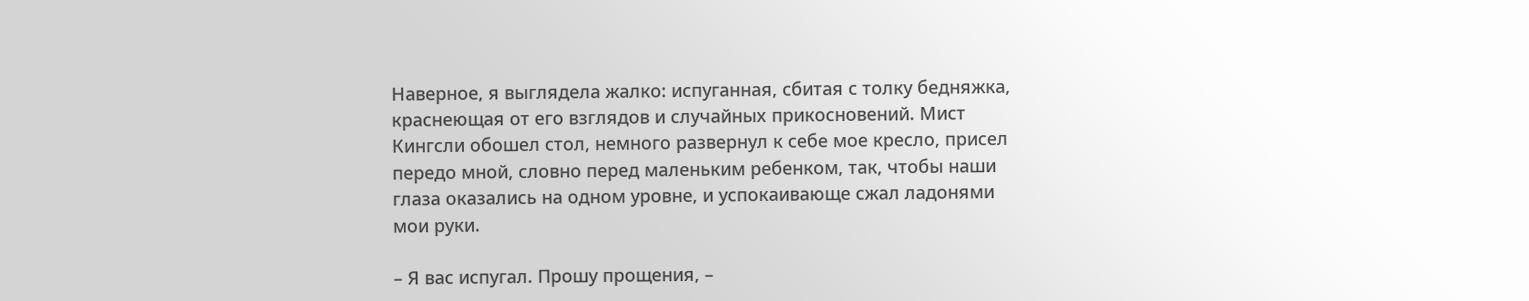Наверное, я выглядела жалко: испуганная, сбитая с толку бедняжка, краснеющая от его взглядов и случайных прикосновений. Мист Кингсли обошел стол, немного развернул к себе мое кресло, присел передо мной, словно перед маленьким ребенком, так, чтобы наши глаза оказались на одном уровне, и успокаивающе сжал ладонями мои руки.

– Я вас испугал. Прошу прощения, –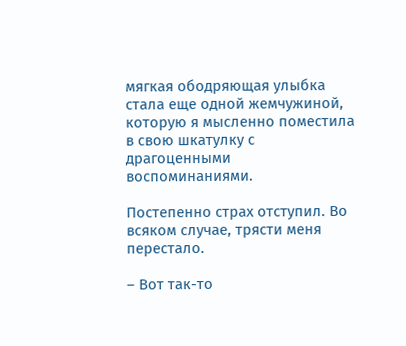мягкая ободряющая улыбка стала еще одной жемчужиной, которую я мысленно поместила в свою шкатулку с драгоценными воспоминаниями.

Постепенно страх отступил. Во всяком случае, трясти меня перестало.

– Вот так-то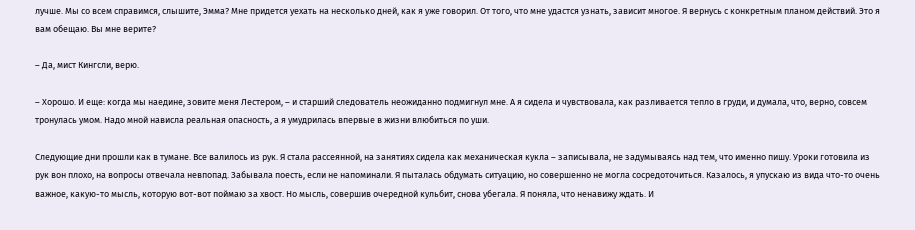лучше. Мы со всем справимся, слышите, Эмма? Мне придется уехать на несколько дней, как я уже говорил. От того, что мне удастся узнать, зависит многое. Я вернусь с конкретным планом действий. Это я вам обещаю. Вы мне верите?

– Да, мист Кингсли, верю.

– Хорошо. И еще: когда мы наедине, зовите меня Лестером, – и старший следователь неожиданно подмигнул мне. А я сидела и чувствовала, как разливается тепло в груди, и думала, что, верно, совсем тронулась умом. Надо мной нависла реальная опасность, а я умудрилась впервые в жизни влюбиться по уши.

Следующие дни прошли как в тумане. Все валилось из рук. Я стала рассеянной, на занятиях сидела как механическая кукла – записывала, не задумываясь над тем, что именно пишу. Уроки готовила из рук вон плохо, на вопросы отвечала невпопад. Забывала поесть, если не напоминали. Я пыталась обдумать ситуацию, но совершенно не могла сосредоточиться. Казалось, я упускаю из вида что-то очень важное, какую-то мысль, которую вот-вот поймаю за хвост. Но мысль, совершив очередной кульбит, снова убегала. Я поняла, что ненавижу ждать. И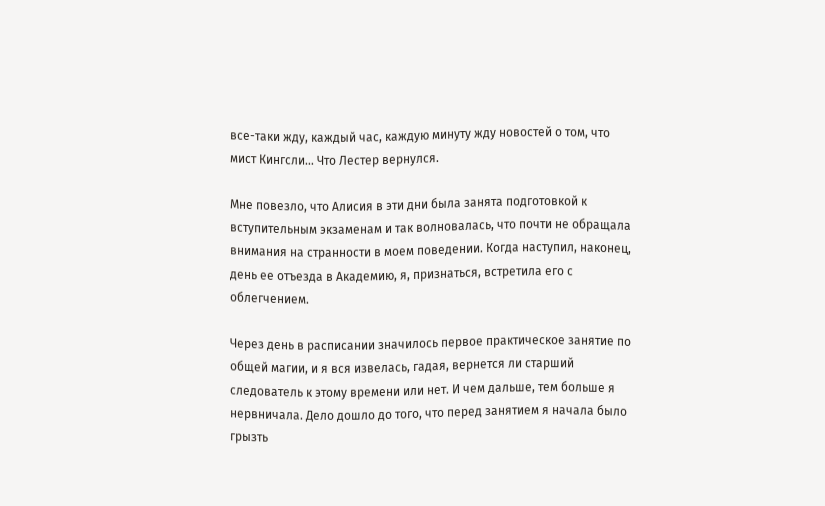все-таки жду, каждый час, каждую минуту жду новостей о том, что мист Кингсли… Что Лестер вернулся.

Мне повезло, что Алисия в эти дни была занята подготовкой к вступительным экзаменам и так волновалась, что почти не обращала внимания на странности в моем поведении. Когда наступил, наконец, день ее отъезда в Академию, я, признаться, встретила его с облегчением.

Через день в расписании значилось первое практическое занятие по общей магии, и я вся извелась, гадая, вернется ли старший следователь к этому времени или нет. И чем дальше, тем больше я нервничала. Дело дошло до того, что перед занятием я начала было грызть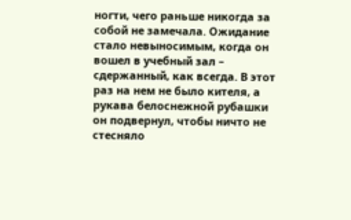ногти, чего раньше никогда за собой не замечала. Ожидание стало невыносимым, когда он вошел в учебный зал – сдержанный, как всегда. В этот раз на нем не было кителя, а рукава белоснежной рубашки он подвернул, чтобы ничто не стесняло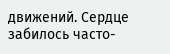движений. Сердце забилось часто-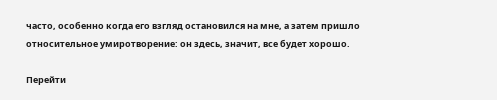часто, особенно когда его взгляд остановился на мне, а затем пришло относительное умиротворение: он здесь, значит, все будет хорошо.

Перейти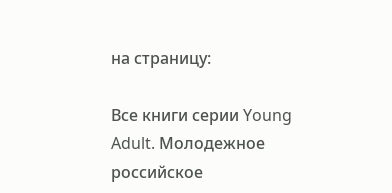на страницу:

Все книги серии Young Adult. Молодежное российское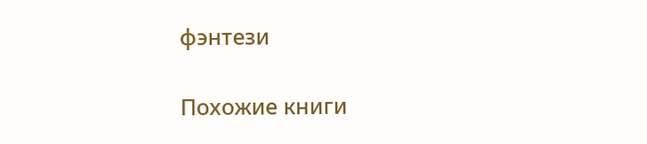фэнтези

Похожие книги